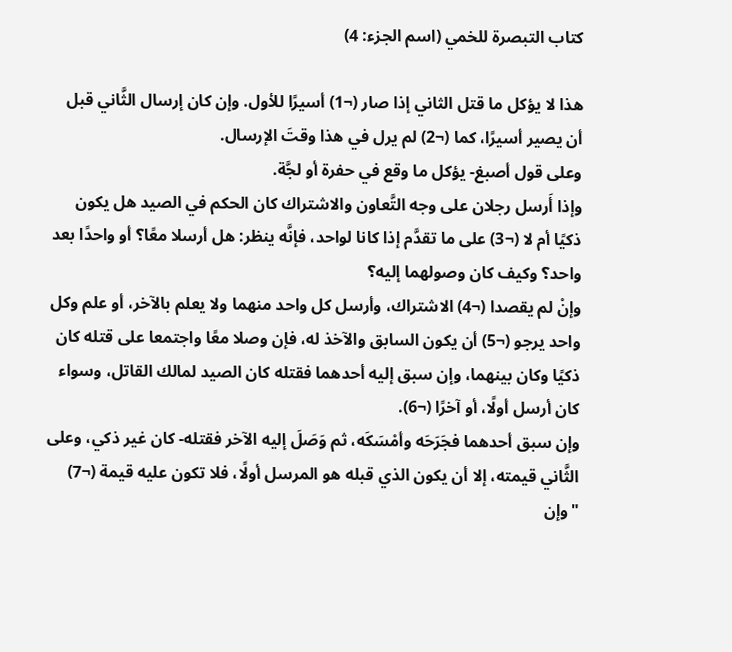كتاب التبصرة للخمي (اسم الجزء: 4)

هذا لا يؤكل ما قتل الثاني إذا صار (¬1) أسيرًا للأول. وإن كان إرسال الثَّاني قبل أن يصير أسيرًا، كما (¬2) لم يرل في هذا وقتَ الإرسال.
وعلى قول أصبغ- يؤكل ما وقع في حفرة أو لجَّة.
وإذا أَرسل رجلان على وجه التَّعاون والاشتراك كان الحكم في الصيد هل يكون ذكيًا أم لا (¬3) على ما تقدَّم إذا كانا لواحد، فإنَّه ينظر: هل أرسلا معًا؟ أو واحدًا بعد واحد؟ وكيف كان وصولهما إليه؟
وإنْ لم يقصدا (¬4) الاشتراك، وأرسل كل واحد منهما ولا يعلم بالآخر، أو علم وكل واحد يرجو (¬5) أن يكون السابق والآخذ له، فإن وصلا معًا واجتمعا على قتله كان ذكيًا وكان بينهما، وإن سبق إليه أحدهما فقتله كان الصيد لمالك القاتل، وسواء كان أرسل أولًا، أو آخرًا (¬6).
وإن سبق أحدهما فجَرَحَه وأمْسَكَه، ثم وَصَلَ إليه الآخر فقتله- كان غير ذكي، وعلى الثَّاني قيمته، إلا أن يكون الذي قبله هو المرسل أولًا، فلا تكون عليه قيمة (¬7) "وإن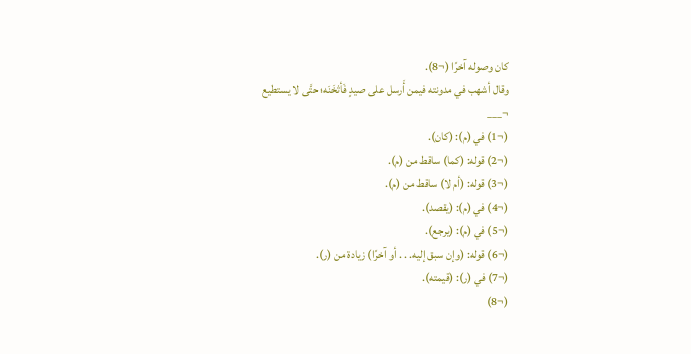كان وصوله آخرًا (¬8).
وقال أشهب في مدونته فيمن أَرسل على صيدٍ فَأثخَنَه؛ حتَّى لا يستطيع
¬___
(¬1) في (م): (كان).
(¬2) قوله: (كما) ساقط من (م).
(¬3) قوله: (أم لا) ساقط من (م).
(¬4) في (م): (يقصد).
(¬5) في (م): (يرجع).
(¬6) قوله: (وإن سبق إليه. . . أو آخرًا) زيادة من (ر).
(¬7) في (ر): (قيمته).
(¬8)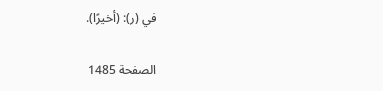في (ر): (أخيرًا).

الصفحة 1485